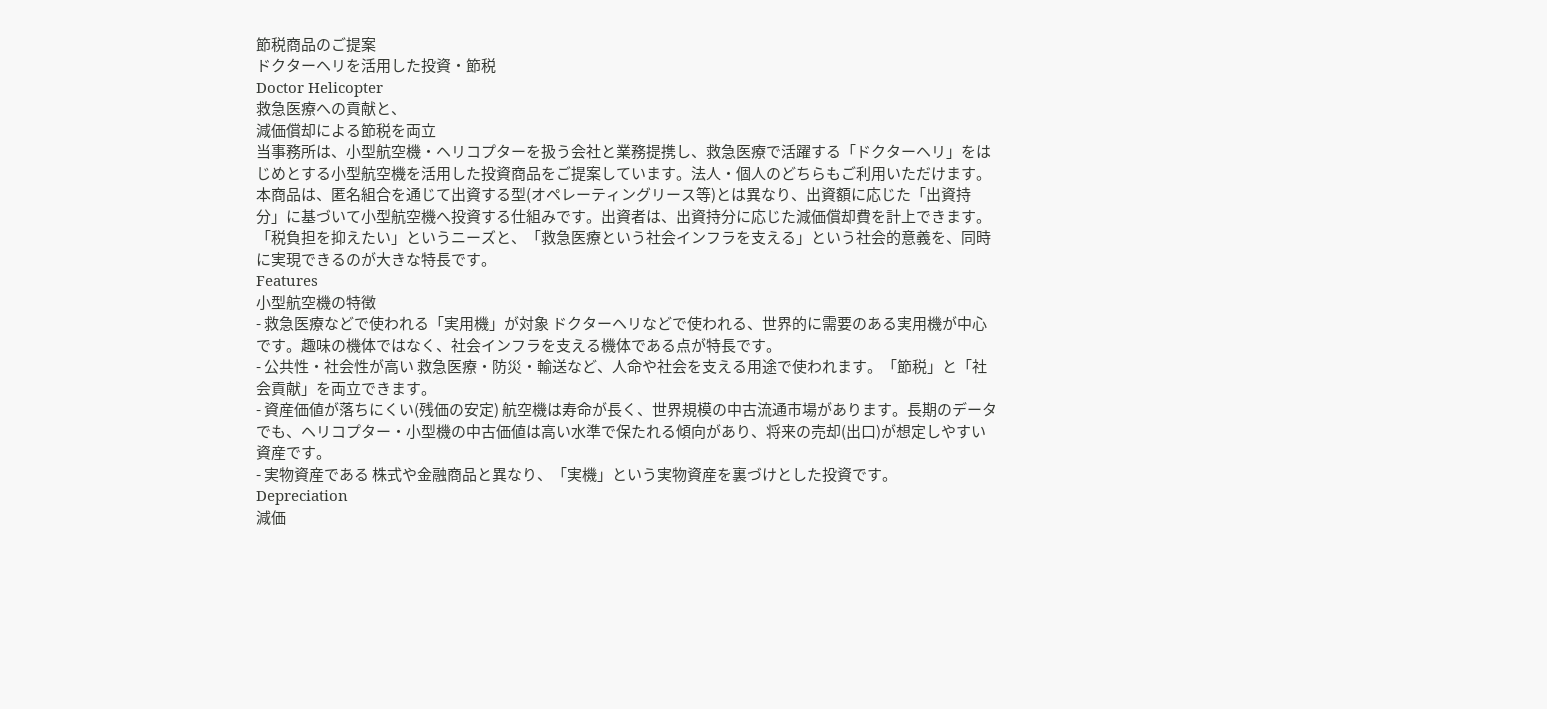節税商品のご提案
ドクターヘリを活用した投資・節税
Doctor Helicopter
救急医療への貢献と、
減価償却による節税を両立
当事務所は、小型航空機・ヘリコプターを扱う会社と業務提携し、救急医療で活躍する「ドクターヘリ」をはじめとする小型航空機を活用した投資商品をご提案しています。法人・個人のどちらもご利用いただけます。
本商品は、匿名組合を通じて出資する型(オペレーティングリース等)とは異なり、出資額に応じた「出資持分」に基づいて小型航空機へ投資する仕組みです。出資者は、出資持分に応じた減価償却費を計上できます。
「税負担を抑えたい」というニーズと、「救急医療という社会インフラを支える」という社会的意義を、同時に実現できるのが大きな特長です。
Features
小型航空機の特徴
- 救急医療などで使われる「実用機」が対象 ドクターヘリなどで使われる、世界的に需要のある実用機が中心です。趣味の機体ではなく、社会インフラを支える機体である点が特長です。
- 公共性・社会性が高い 救急医療・防災・輸送など、人命や社会を支える用途で使われます。「節税」と「社会貢献」を両立できます。
- 資産価値が落ちにくい(残価の安定) 航空機は寿命が長く、世界規模の中古流通市場があります。長期のデータでも、ヘリコプター・小型機の中古価値は高い水準で保たれる傾向があり、将来の売却(出口)が想定しやすい資産です。
- 実物資産である 株式や金融商品と異なり、「実機」という実物資産を裏づけとした投資です。
Depreciation
減価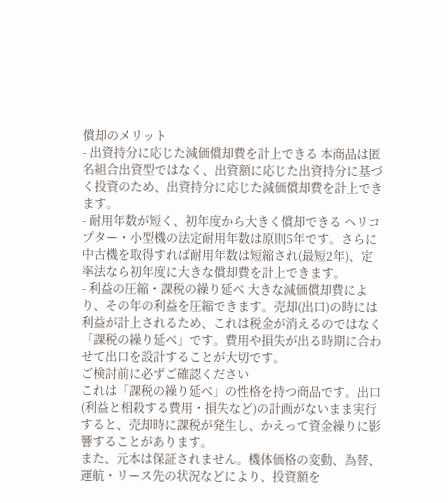償却のメリット
- 出資持分に応じた減価償却費を計上できる 本商品は匿名組合出資型ではなく、出資額に応じた出資持分に基づく投資のため、出資持分に応じた減価償却費を計上できます。
- 耐用年数が短く、初年度から大きく償却できる ヘリコプター・小型機の法定耐用年数は原則5年です。さらに中古機を取得すれば耐用年数は短縮され(最短2年)、定率法なら初年度に大きな償却費を計上できます。
- 利益の圧縮・課税の繰り延べ 大きな減価償却費により、その年の利益を圧縮できます。売却(出口)の時には利益が計上されるため、これは税金が消えるのではなく「課税の繰り延べ」です。費用や損失が出る時期に合わせて出口を設計することが大切です。
ご検討前に必ずご確認ください
これは「課税の繰り延べ」の性格を持つ商品です。出口(利益と相殺する費用・損失など)の計画がないまま実行すると、売却時に課税が発生し、かえって資金繰りに影響することがあります。
また、元本は保証されません。機体価格の変動、為替、運航・リース先の状況などにより、投資額を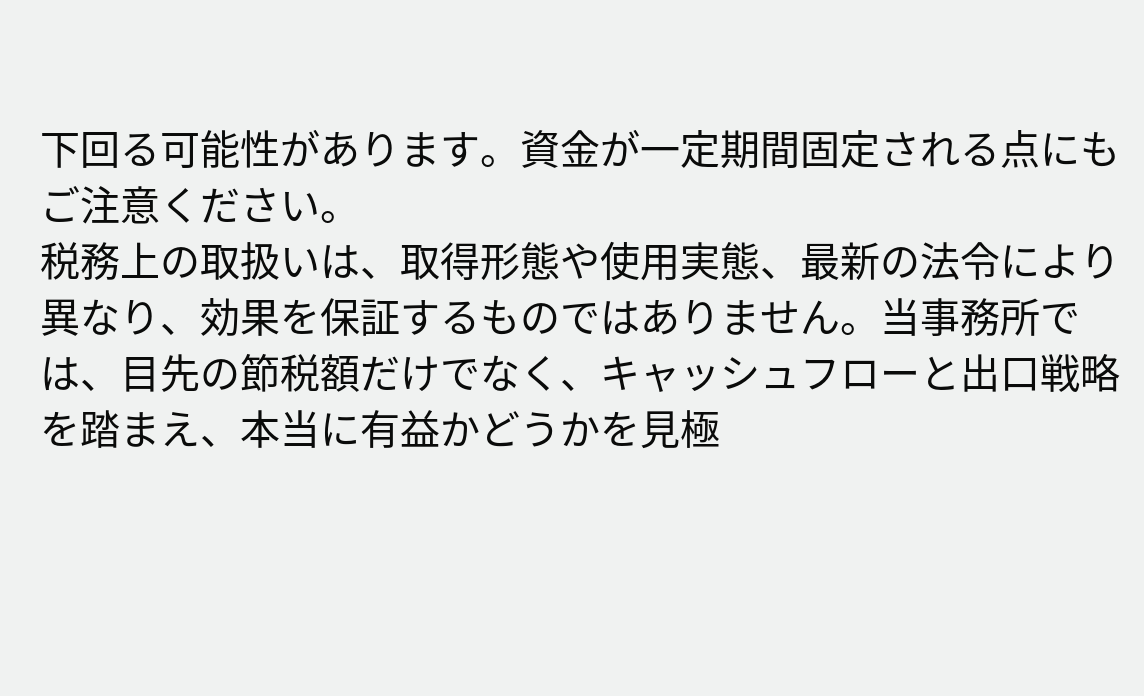下回る可能性があります。資金が一定期間固定される点にもご注意ください。
税務上の取扱いは、取得形態や使用実態、最新の法令により異なり、効果を保証するものではありません。当事務所では、目先の節税額だけでなく、キャッシュフローと出口戦略を踏まえ、本当に有益かどうかを見極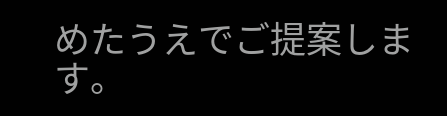めたうえでご提案します。